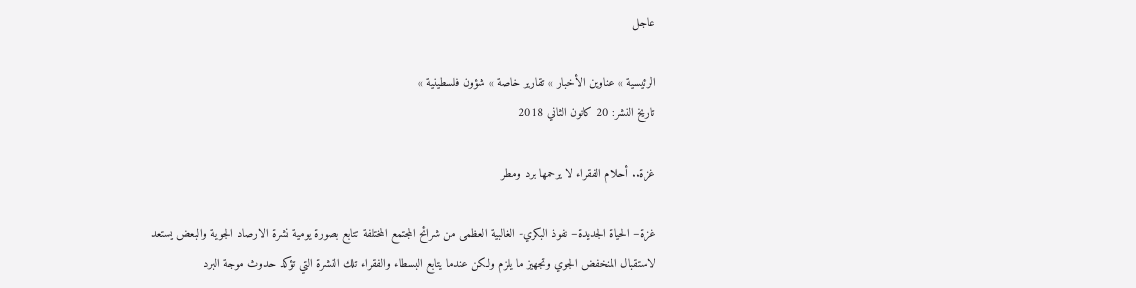عاجل

الرئيسية » عناوين الأخبار » تقارير خاصة » شؤون فلسطينية »
تاريخ النشر: 20 كانون الثاني 2018

غزة.. أحلام الفقراء لا يرحمها برد ومطر

غزة– الحياة الجديدة– نفوذ البكري- الغالبية العظمى من شرائح المجتمع المختلفة تتابع بصورة يومية نشرة الارصاد الجوية والبعض يستعد لاستقبال المنخفض الجوي وتجهيز ما يلزم ولكن عندما يتابع البسطاء والفقراء تلك النشرة التي تؤكد حدوث موجة البرد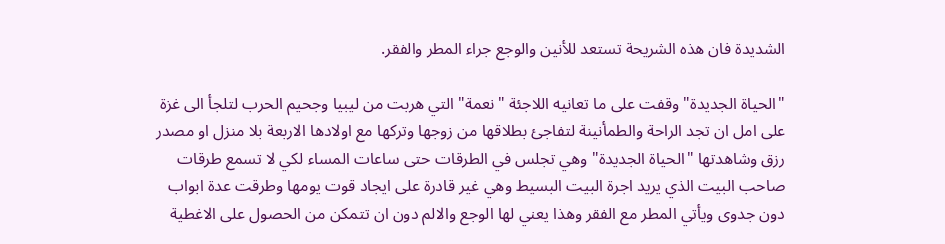الشديدة فان هذه الشريحة تستعد للأنين والوجع جراء المطر والفقر.

"الحياة الجديدة" وقفت على ما تعانيه اللاجئة "نعمة" التي هربت من ليبيا وجحيم الحرب لتلجأ الى غزة على امل ان تجد الراحة والطمأنينة لتفاجئ بطلاقها من زوجها وتركها مع اولادها الاربعة بلا منزل او مصدر رزق وشاهدتها "الحياة الجديدة" وهي تجلس في الطرقات حتى ساعات المساء لكي لا تسمع طرقات صاحب البيت الذي يريد اجرة البيت البسيط وهي غير قادرة على ايجاد قوت يومها وطرقت عدة ابواب دون جدوى ويأتي المطر مع الفقر وهذا يعني لها الوجع والالم دون ان تتمكن من الحصول على الاغطية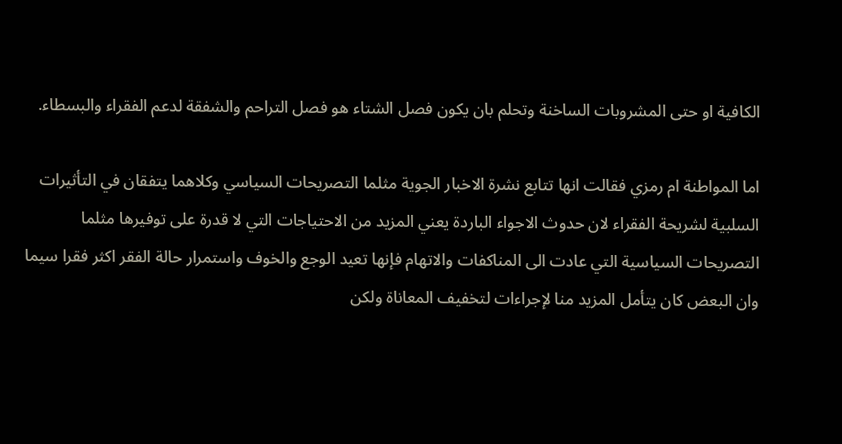الكافية او حتى المشروبات الساخنة وتحلم بان يكون فصل الشتاء هو فصل التراحم والشفقة لدعم الفقراء والبسطاء.

اما المواطنة ام رمزي فقالت انها تتابع نشرة الاخبار الجوية مثلما التصريحات السياسي وكلاهما يتفقان في التأثيرات السلبية لشريحة الفقراء لان حدوث الاجواء الباردة يعني المزيد من الاحتياجات التي لا قدرة على توفيرها مثلما التصريحات السياسية التي عادت الى المناكفات والاتهام فإنها تعيد الوجع والخوف واستمرار حالة الفقر اكثر فقرا سيما وان البعض كان يتأمل المزيد منا لإجراءات لتخفيف المعاناة ولكن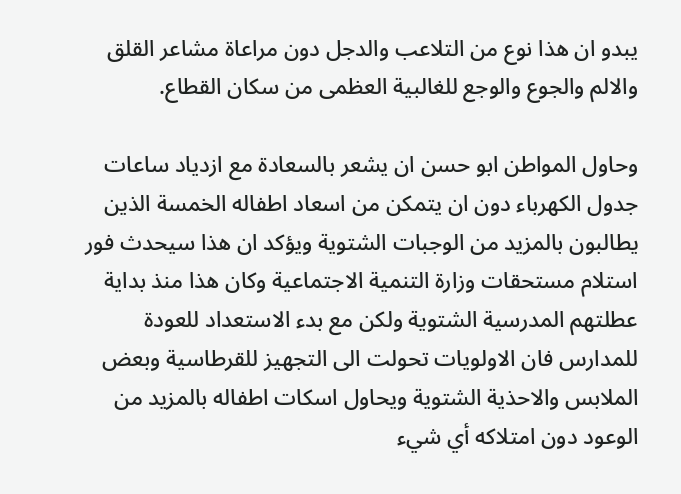يبدو ان هذا نوع من التلاعب والدجل دون مراعاة مشاعر القلق والالم والجوع والوجع للغالبية العظمى من سكان القطاع.

وحاول المواطن ابو حسن ان يشعر بالسعادة مع ازدياد ساعات جدول الكهرباء دون ان يتمكن من اسعاد اطفاله الخمسة الذين يطالبون بالمزيد من الوجبات الشتوية ويؤكد ان هذا سيحدث فور استلام مستحقات وزارة التنمية الاجتماعية وكان هذا منذ بداية عطلتهم المدرسية الشتوية ولكن مع بدء الاستعداد للعودة للمدارس فان الاولويات تحولت الى التجهيز للقرطاسية وبعض الملابس والاحذية الشتوية ويحاول اسكات اطفاله بالمزيد من الوعود دون امتلاكه أي شيء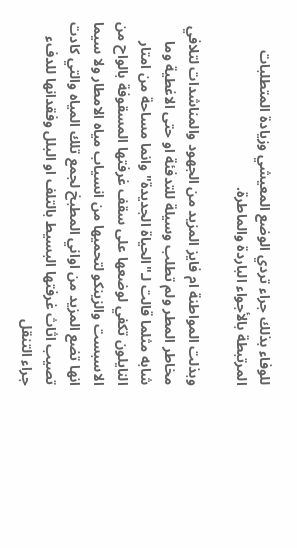للوفاء بذلك جراء تردي الوضع المعيشي وزيادة المتطلبات المرتبطة بالأجواء الباردة والماطرة.

وبذلت المواطنة ام فايز المزيد من الجهود والمناشدات لتلافي مخاطر المطر ولم تطلب وسيلة للتدفئة او حتى الاغطية وما شابه مثلما قالت لـ"الحياة الجديدة" وانما مساحة من امتار النايلون تكفي لوضعها على سقف غرفتها المسقوفة بالواح من الاسبست والزينكو لتحميها من انسياب مياه الامطار ولا سيما انها تضع المزيد من اواني المطبخ لجمع تلك المياه والتي كادت تصيب اثاث غرفتها البسيط بالتلف او البلل وفقدانها للدفء جراء التنقل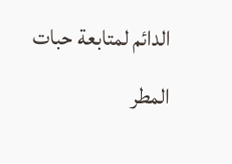الدائم لمتابعة حبات المطر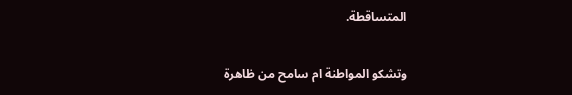المتساقطة.

وتشكو المواطنة ام سامح من ظاهرة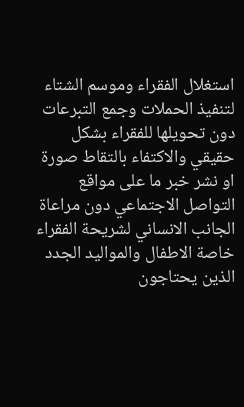استغلال الفقراء وموسم الشتاء لتنفيذ الحملات وجمع التبرعات دون تحويلها للفقراء بشكل حقيقي والاكتفاء بالتقاط صورة او نشر خبر ما على مواقع التواصل الاجتماعي دون مراعاة الجانب الانساني لشريحة الفقراء خاصة الاطفال والمواليد الجدد الذين يحتاجون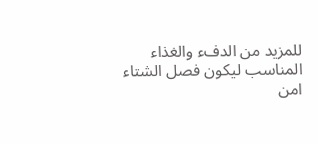للمزيد من الدفء والغذاء المناسب ليكون فصل الشتاء امن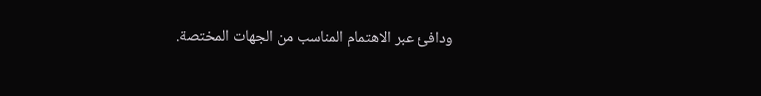ودافئ عبر الاهتمام المناسب من الجهات المختصة.